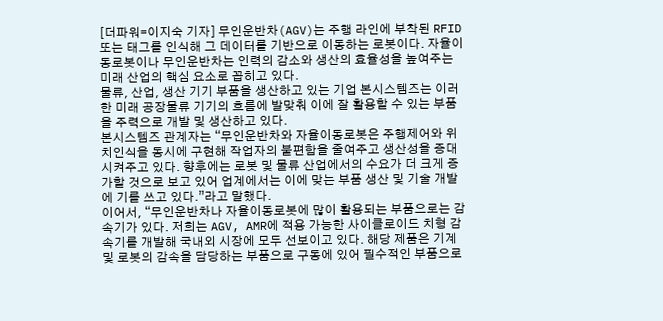[더파워=이지숙 기자] 무인운반차(AGV)는 주행 라인에 부착된 RFID 또는 태그를 인식해 그 데이터를 기반으로 이동하는 로봇이다. 자율이동로봇이나 무인운반차는 인력의 감소와 생산의 효율성을 높여주는 미래 산업의 핵심 요소로 꼽히고 있다.
물류, 산업, 생산 기기 부품을 생산하고 있는 기업 본시스템즈는 이러한 미래 공장물류 기기의 흐름에 발맞춰 이에 잘 활용할 수 있는 부품을 주력으로 개발 및 생산하고 있다.
본시스템즈 관계자는 “무인운반차와 자율이동로봇은 주행제어와 위치인식을 동시에 구현해 작업자의 불편함을 줄여주고 생산성을 증대시켜주고 있다. 향후에는 로봇 및 물류 산업에서의 수요가 더 크게 증가할 것으로 보고 있어 업계에서는 이에 맞는 부품 생산 및 기술 개발에 기를 쓰고 있다.”라고 말했다.
이어서, “무인운반차나 자율이동로봇에 많이 활용되는 부품으로는 감속기가 있다. 저희는 AGV, AMR에 적용 가능한 사이클로이드 치형 감속기를 개발해 국내외 시장에 모두 선보이고 있다. 해당 제품은 기계 및 로봇의 감속을 담당하는 부품으로 구동에 있어 필수적인 부품으로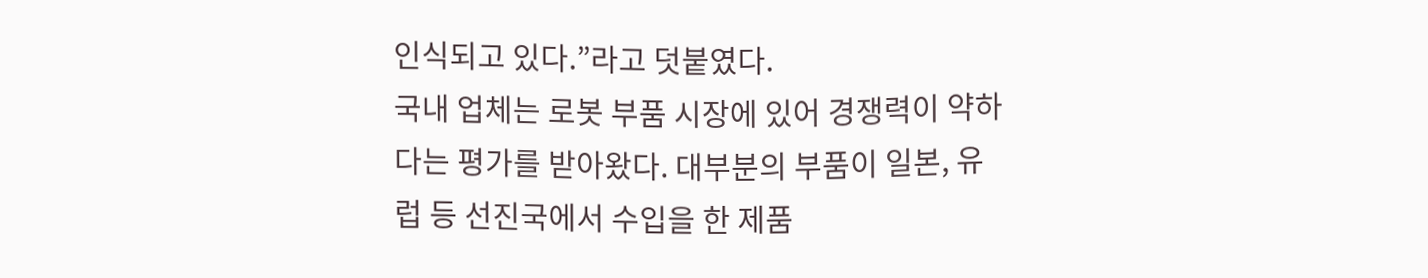인식되고 있다.”라고 덧붙였다.
국내 업체는 로봇 부품 시장에 있어 경쟁력이 약하다는 평가를 받아왔다. 대부분의 부품이 일본, 유럽 등 선진국에서 수입을 한 제품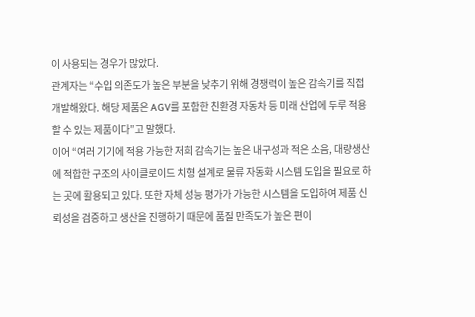이 사용되는 경우가 많았다.
관계자는 “수입 의존도가 높은 부분을 낮추기 위해 경쟁력이 높은 감속기를 직접 개발해왔다. 해당 제품은 AGV를 포함한 친환경 자동차 등 미래 산업에 두루 적용할 수 있는 제품이다”고 말했다.
이어 “여러 기기에 적용 가능한 저희 감속기는 높은 내구성과 적은 소음, 대량생산에 적합한 구조의 사이클로이드 치형 설계로 물류 자동화 시스템 도입을 필요로 하는 곳에 활용되고 있다. 또한 자체 성능 평가가 가능한 시스템을 도입하여 제품 신뢰성을 검증하고 생산을 진행하기 때문에 품질 만족도가 높은 편이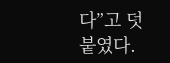다”고 덧붙였다.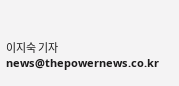이지숙 기자 news@thepowernews.co.kr